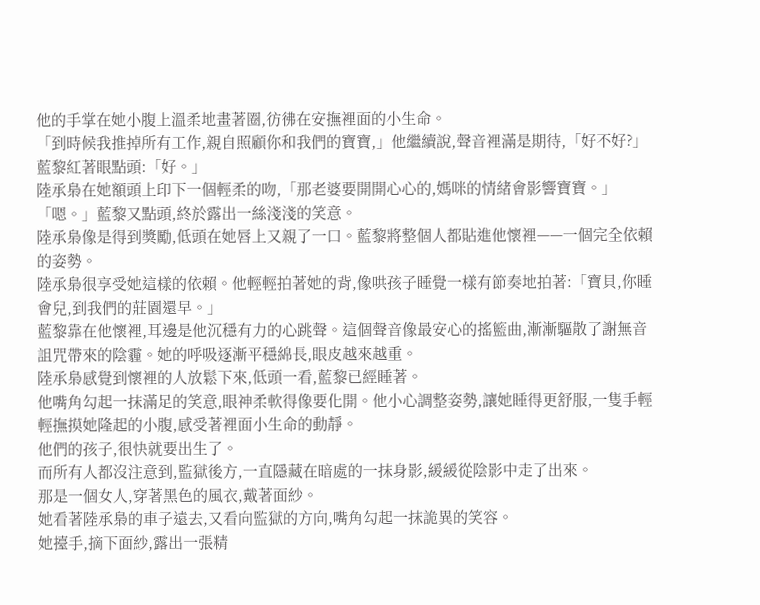他的手掌在她小腹上溫柔地畫著圈,彷彿在安撫裡面的小生命。
「到時候我推掉所有工作,親自照顧你和我們的寶寶,」他繼續說,聲音裡滿是期待,「好不好?」
藍黎紅著眼點頭:「好。」
陸承梟在她額頭上印下一個輕柔的吻,「那老婆要開開心心的,媽咪的情緒會影響寶寶。」
「嗯。」藍黎又點頭,終於露出一絲淺淺的笑意。
陸承梟像是得到獎勵,低頭在她唇上又親了一口。藍黎將整個人都貼進他懷裡——一個完全依賴的姿勢。
陸承梟很享受她這樣的依賴。他輕輕拍著她的背,像哄孩子睡覺一樣有節奏地拍著:「寶貝,你睡會兒,到我們的莊園還早。」
藍黎靠在他懷裡,耳邊是他沉穩有力的心跳聲。這個聲音像最安心的搖籃曲,漸漸驅散了謝無音詛咒帶來的陰霾。她的呼吸逐漸平穩綿長,眼皮越來越重。
陸承梟感覺到懷裡的人放鬆下來,低頭一看,藍黎已經睡著。
他嘴角勾起一抹滿足的笑意,眼神柔軟得像要化開。他小心調整姿勢,讓她睡得更舒服,一隻手輕輕撫摸她隆起的小腹,感受著裡面小生命的動靜。
他們的孩子,很快就要出生了。
而所有人都沒注意到,監獄後方,一直隱藏在暗處的一抹身影,緩緩從陰影中走了出來。
那是一個女人,穿著黑色的風衣,戴著面紗。
她看著陸承梟的車子遠去,又看向監獄的方向,嘴角勾起一抹詭異的笑容。
她擡手,摘下面紗,露出一張精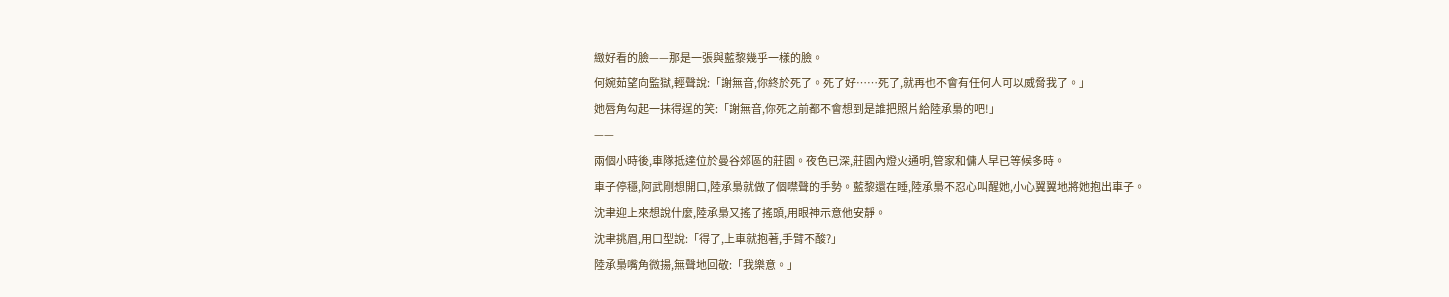緻好看的臉——那是一張與藍黎幾乎一樣的臉。
何婉茹望向監獄,輕聲說:「謝無音,你終於死了。死了好……死了,就再也不會有任何人可以威脅我了。」
她唇角勾起一抹得逞的笑:「謝無音,你死之前都不會想到是誰把照片給陸承梟的吧!」
——
兩個小時後,車隊抵達位於曼谷郊區的莊園。夜色已深,莊園內燈火通明,管家和傭人早已等候多時。
車子停穩,阿武剛想開口,陸承梟就做了個噤聲的手勢。藍黎還在睡,陸承梟不忍心叫醒她,小心翼翼地將她抱出車子。
沈聿迎上來想說什麼,陸承梟又搖了搖頭,用眼神示意他安靜。
沈聿挑眉,用口型說:「得了,上車就抱著,手臂不酸?」
陸承梟嘴角微揚,無聲地回敬:「我樂意。」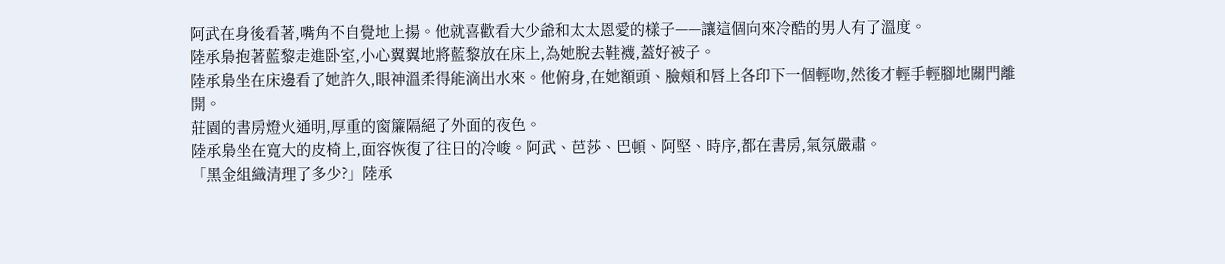阿武在身後看著,嘴角不自覺地上揚。他就喜歡看大少爺和太太恩愛的樣子——讓這個向來冷酷的男人有了溫度。
陸承梟抱著藍黎走進卧室,小心翼翼地將藍黎放在床上,為她脫去鞋襪,蓋好被子。
陸承梟坐在床邊看了她許久,眼神溫柔得能滴出水來。他俯身,在她額頭、臉頰和唇上各印下一個輕吻,然後才輕手輕腳地關門離開。
莊園的書房燈火通明,厚重的窗簾隔絕了外面的夜色。
陸承梟坐在寬大的皮椅上,面容恢復了往日的冷峻。阿武、芭莎、巴頓、阿堅、時序,都在書房,氣氛嚴肅。
「黑金組織清理了多少?」陸承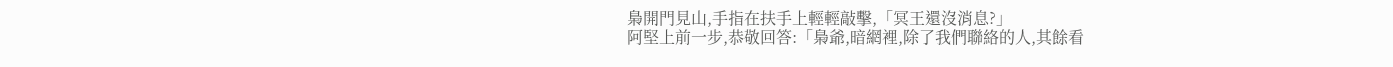梟開門見山,手指在扶手上輕輕敲擊,「冥王還沒消息?」
阿堅上前一步,恭敬回答:「梟爺,暗網裡,除了我們聯絡的人,其餘看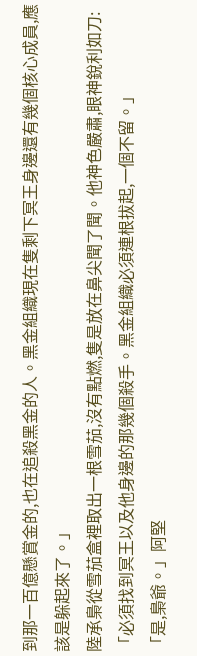到那一百億懸賞金的,也在追殺黑金的人。黑金組織現在隻剩下冥王身邊還有幾個核心成員,應該是躲起來了。」
陸承梟從雪茄盒裡取出一根雪茄,沒有點燃,隻是放在鼻尖聞了聞。他神色嚴肅,眼神銳利如刀:「必須找到冥王以及他身邊的那幾個殺手。黑金組織必須連根拔起,一個不留。」
「是,梟爺。」阿堅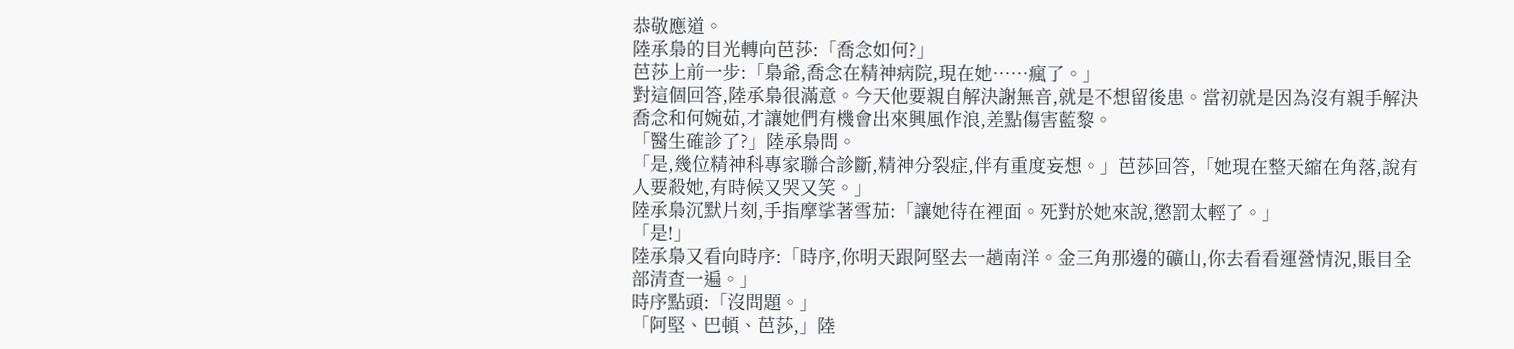恭敬應道。
陸承梟的目光轉向芭莎:「喬念如何?」
芭莎上前一步:「梟爺,喬念在精神病院,現在她……瘋了。」
對這個回答,陸承梟很滿意。今天他要親自解決謝無音,就是不想留後患。當初就是因為沒有親手解決喬念和何婉茹,才讓她們有機會出來興風作浪,差點傷害藍黎。
「醫生確診了?」陸承梟問。
「是,幾位精神科專家聯合診斷,精神分裂症,伴有重度妄想。」芭莎回答,「她現在整天縮在角落,說有人要殺她,有時候又哭又笑。」
陸承梟沉默片刻,手指摩挲著雪茄:「讓她待在裡面。死對於她來說,懲罰太輕了。」
「是!」
陸承梟又看向時序:「時序,你明天跟阿堅去一趟南洋。金三角那邊的礦山,你去看看運營情況,賬目全部清查一遍。」
時序點頭:「沒問題。」
「阿堅、巴頓、芭莎,」陸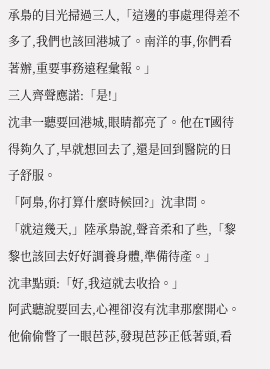承梟的目光掃過三人,「這邊的事處理得差不多了,我們也該回港城了。南洋的事,你們看著辦,重要事務遠程彙報。」
三人齊聲應諾:「是!」
沈聿一聽要回港城,眼睛都亮了。他在T國待得夠久了,早就想回去了,還是回到醫院的日子舒服。
「阿梟,你打算什麼時候回?」沈聿問。
「就這幾天,」陸承梟說,聲音柔和了些,「黎黎也該回去好好調養身體,準備待產。」
沈聿點頭:「好,我這就去收拾。」
阿武聽說要回去,心裡卻沒有沈聿那麼開心。他偷偷瞥了一眼芭莎,發現芭莎正低著頭,看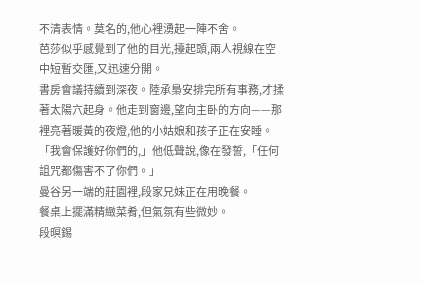不清表情。莫名的,他心裡湧起一陣不舍。
芭莎似乎感覺到了他的目光,擡起頭,兩人視線在空中短暫交匯,又迅速分開。
書房會議持續到深夜。陸承梟安排完所有事務,才揉著太陽穴起身。他走到窗邊,望向主卧的方向——那裡亮著暖黃的夜燈,他的小姑娘和孩子正在安睡。
「我會保護好你們的,」他低聲說,像在發誓,「任何詛咒都傷害不了你們。」
曼谷另一端的莊園裡,段家兄妹正在用晚餐。
餐桌上擺滿精緻菜肴,但氣氛有些微妙。
段暝錫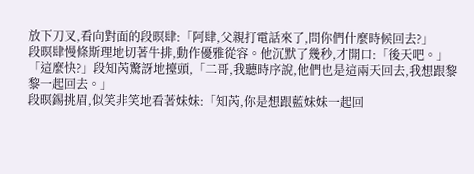放下刀叉,看向對面的段暝肆:「阿肆,父親打電話來了,問你們什麼時候回去?」
段暝肆慢條斯理地切著牛排,動作優雅從容。他沉默了幾秒,才開口:「後天吧。」
「這麼快?」段知芮驚訝地擡頭,「二哥,我聽時序說,他們也是這兩天回去,我想跟黎黎一起回去。」
段暝錫挑眉,似笑非笑地看著妹妹:「知芮,你是想跟藍妹妹一起回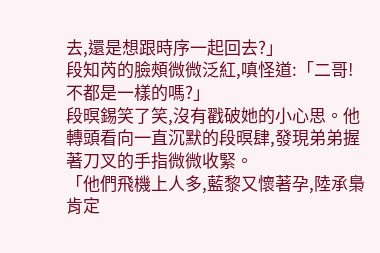去,還是想跟時序一起回去?」
段知芮的臉頰微微泛紅,嗔怪道:「二哥!不都是一樣的嗎?」
段暝錫笑了笑,沒有戳破她的小心思。他轉頭看向一直沉默的段暝肆,發現弟弟握著刀叉的手指微微收緊。
「他們飛機上人多,藍黎又懷著孕,陸承梟肯定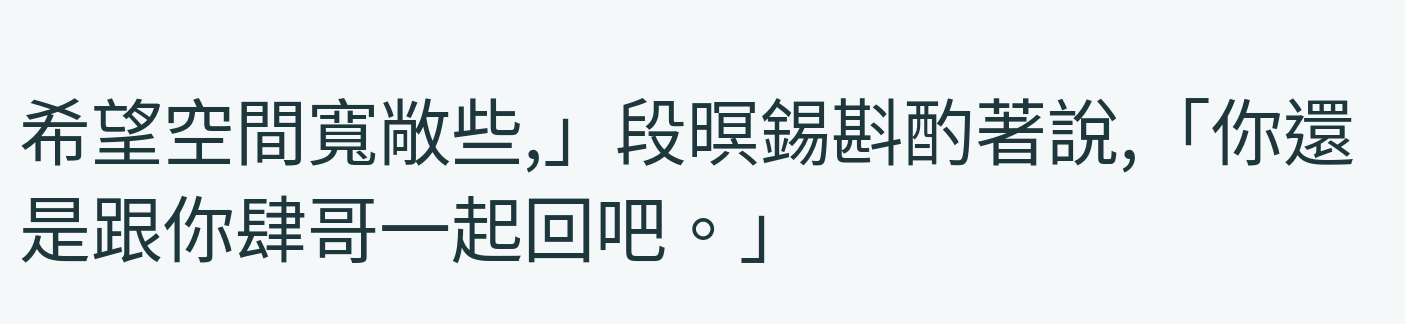希望空間寬敞些,」段暝錫斟酌著說,「你還是跟你肆哥一起回吧。」